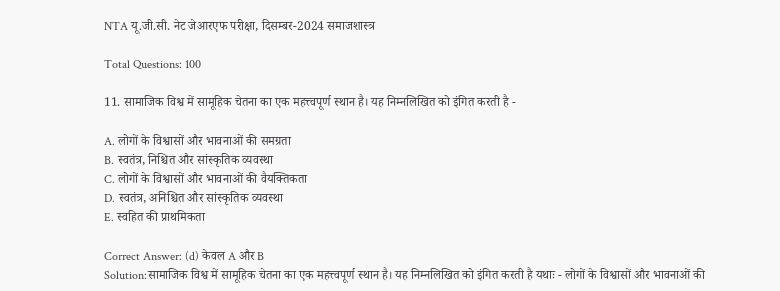NTA यू.जी.सी. नेट जेआरएफ परीक्षा, दिसम्बर-2024 समाजशास्त्र

Total Questions: 100

11. सामाजिक विश्व में सामूहिक चेतना का एक महत्त्वपूर्ण स्थान है। यह निम्नलिखित को इंगित करती है -

A. लोगों के विश्वासों और भावनाओं की समग्रता
B. स्वतंत्र, निश्चित और सांस्कृतिक व्यवस्था
C. लोगों के विश्वासों और भावनाओं की वैयक्तिकता
D. स्वतंत्र, अनिश्चित और सांस्कृतिक व्यवस्था
E. स्वहित की प्राथमिकता

Correct Answer: (d) केवल A और B
Solution:सामाजिक विश्व में सामूहिक चेतना का एक महत्त्वपूर्ण स्थान है। यह निम्नलिखित को इंगित करती है यथाः - लोगों के विश्वासों और भावनाओं की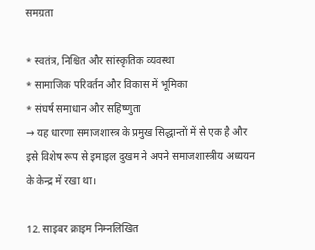समग्रता

* स्वतंत्र, निश्चित और सांस्कृतिक व्यवस्था
* सामाजिक परिवर्तन और विकास में भूमिका
* संघर्ष समाधान और सहिष्णुता
→ यह धारणा समाजशास्त्र के प्रमुख सिद्धान्तों में से एक है और इसे विशेष रूप से इमाइल दुखम ने अपने समाजशास्त्रीय अध्ययन के केन्द्र में रखा था।

12. साइबर क्राइम निम्नलिखित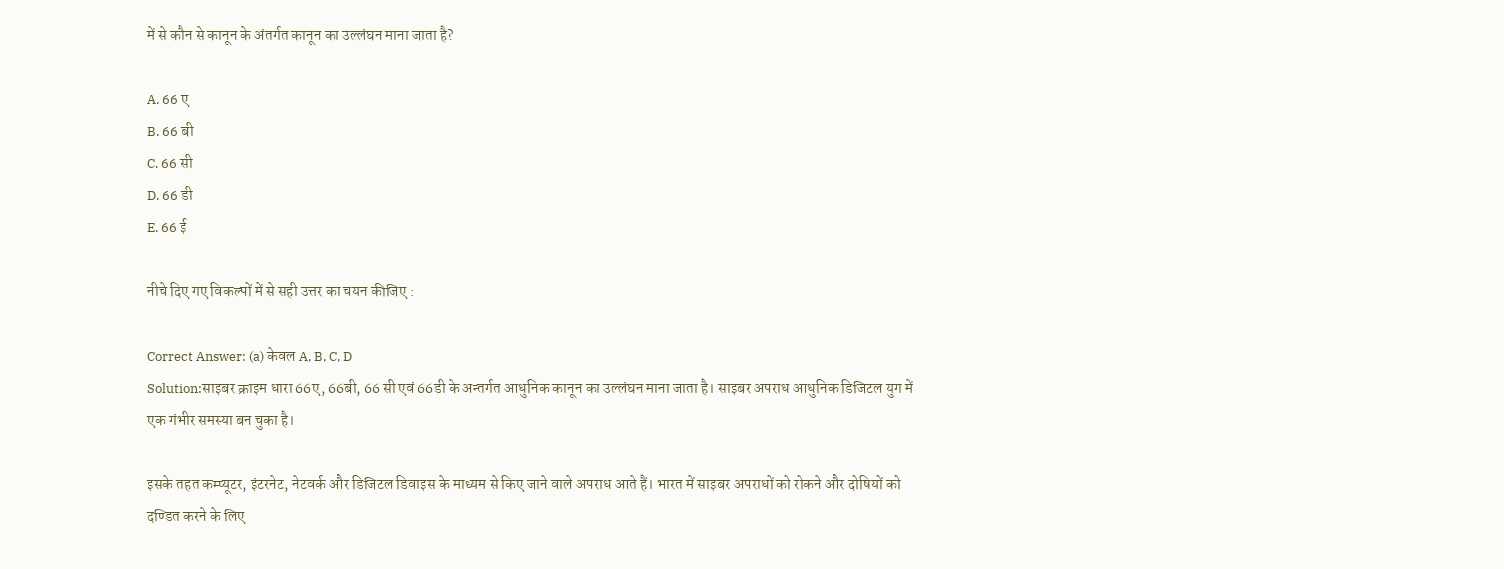में से कौन से कानून के अंतर्गत कानून का उल्लंघन माना जाता है?

A. 66 ए
B. 66 बी
C. 66 सी
D. 66 डी
E. 66 ई

नीचे दिए गए विकल्पों में से सही उत्तर का चयन कीजिए :

Correct Answer: (a) केवल A, B, C, D
Solution:साइबर क्राइम धारा 66ए, 66बी, 66 सी एवं 66डी के अन्तर्गत आधुनिक कानून का उल्लंघन माना जाता है। साइबर अपराध आधुनिक डिजिटल युग में एक गंभीर समस्या बन चुका है।

इसके तहत कम्प्यूटर, इंटरनेट, नेटवर्क और डिजिटल डिवाइस के माध्यम से किए जाने वाले अपराध आते हैं। भारत में साइबर अपराधों को रोकने और दोषियों को दण्डित करने के लिए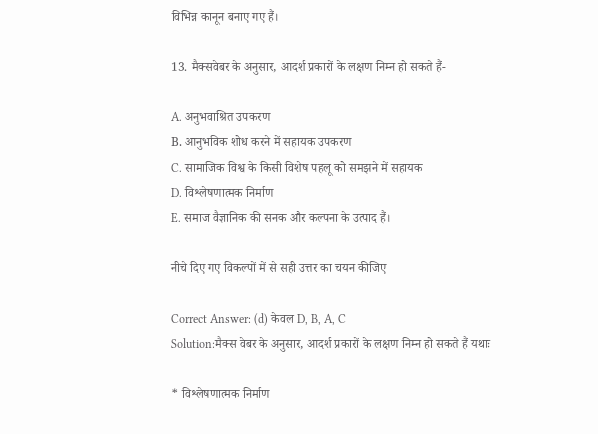विभिन्न कानून बनाए गए हैं।

13. मैक्सवेबर के अनुसार, आदर्श प्रकारों के लक्षण निम्न हो सकते हैं-

A. अनुभवाश्रित उपकरण
В. आनुभविक शोध करने में सहायक उपकरण
C. सामाजिक विश्व के किसी विशेष पहलू को समझने में सहायक
D. विश्लेषणात्मक निर्माण
E. समाज वैज्ञानिक की सनक और कल्पना के उत्पाद हैं।

नीचे दिए गए विकल्पों में से सही उत्तर का चयन कीजिए

Correct Answer: (d) केवल D, B, A, C
Solution:मैक्स वेबर के अनुसार, आदर्श प्रकारों के लक्षण निम्न हो सकते हैं यथाः

* विश्लेषणात्मक निर्माण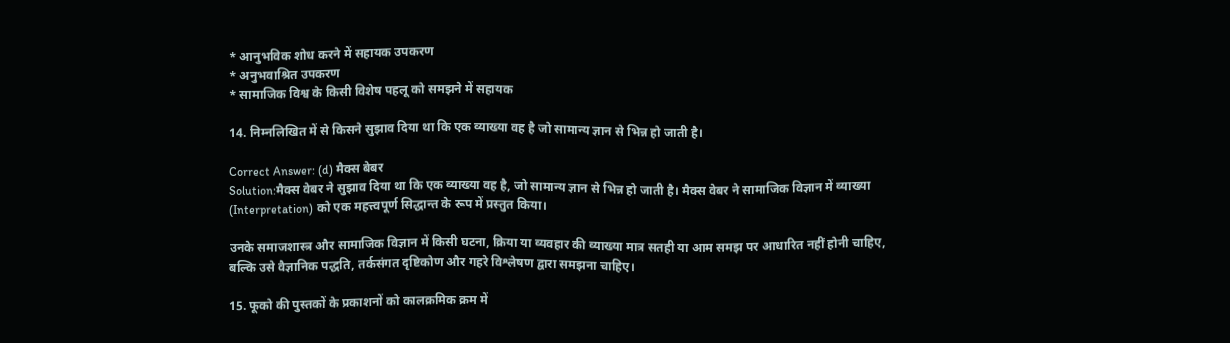* आनुभविक शोध करने में सहायक उपकरण
* अनुभवाश्रित उपकरण
* सामाजिक विश्व के किसी विशेष पहलू को समझने में सहायक

14. निम्नलिखित में से किसने सुझाव दिया था कि एक व्याख्या वह है जो सामान्य ज्ञान से भिन्न हो जाती है।

Correct Answer: (d) मैक्स बेबर
Solution:मैक्स वेबर ने सुझाव दिया था कि एक व्याख्या वह है, जो सामान्य ज्ञान से भिन्न हो जाती है। मैक्स वेबर ने सामाजिक विज्ञान में व्याख्या (Interpretation) को एक महत्त्वपूर्ण सिद्धान्त के रूप में प्रस्तुत किया।

उनके समाजशास्त्र और सामाजिक विज्ञान में किसी घटना, क्रिया या व्यवहार की व्याख्या मात्र सतही या आम समझ पर आधारित नहीं होनी चाहिए, बल्कि उसे वैज्ञानिक पद्धति, तर्कसंगत दृष्टिकोण और गहरे विश्लेषण द्वारा समझना चाहिए।

15. फूको की पुस्तकों के प्रकाशनों को कालक्रमिक क्रम में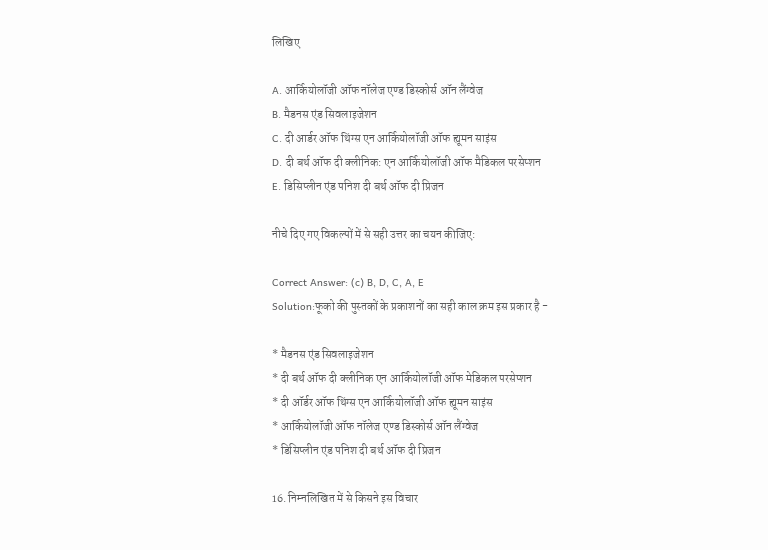लिखिए

A. आर्कियोलॉजी ऑफ नॉलेज एण्ड डिस्कोर्स ऑन लैंग्वेज
B. मैडनस एंड सिवलाइजेशन
C. दी आर्डर ऑफ थिंग्स एन आर्कियोलॉजी ऑफ ह्यूमन साइंस
D. दी बर्थ ऑफ दी क्लीनिक: एन आर्कियोलॉजी ऑफ मैडिकल परसेप्शन
E. डिसिप्लीन एंड पनिश दी बर्थ ऑफ दी प्रिजन

नीचे दिए गए विकल्पों में से सही उत्तर का चयन कीजिए:

Correct Answer: (c) B, D, C, A, E
Solution:फूको की पुस्तकों के प्रकाशनों का सही काल क्रम इस प्रकार है -

* मैडनस एंड सिवलाइजेशन
* दी बर्थ ऑफ दी क्लीनिक एन आर्कियोलॉजी ऑफ मेडिकल परसेप्शन
* दी ऑर्डर ऑफ थिंग्स एन आर्कियोलॉजी ऑफ ह्यूमन साइंस
* आर्कियोलॉजी ऑफ नॉलेज एण्ड डिस्कोर्स ऑन लैंग्वेज
* डिसिप्लीन एंड पनिश दी बर्थ ऑफ दी प्रिजन

16. निम्नलिखित में से किसने इस विचार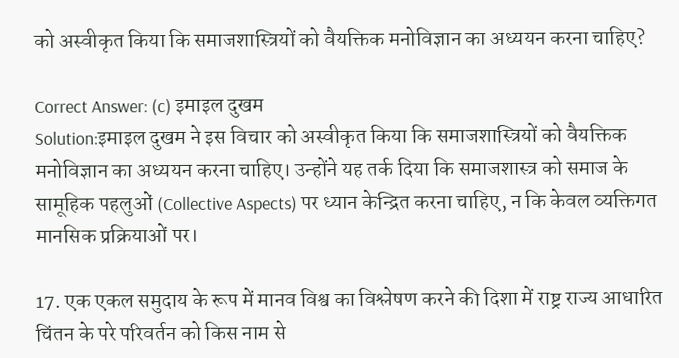को अस्वीकृत किया कि समाजशास्त्रियों को वैयक्तिक मनोविज्ञान का अध्ययन करना चाहिए?

Correct Answer: (c) इमाइल दुखम
Solution:इमाइल दुखम ने इस विचार को अस्वीकृत किया कि समाजशास्त्रियों को वैयक्तिक मनोविज्ञान का अध्ययन करना चाहिए। उन्होंने यह तर्क दिया कि समाजशास्त्र को समाज के सामूहिक पहलुओं (Collective Aspects) पर ध्यान केन्द्रित करना चाहिए, न कि केवल व्यक्तिगत मानसिक प्रक्रियाओं पर।

17. एक एकल समुदाय के रूप में मानव विश्व का विश्लेषण करने की दिशा में राष्ट्र राज्य आधारित चिंतन के परे परिवर्तन को किस नाम से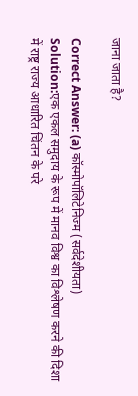जाना जाता है?

Correct Answer: (a) कॉस्मोपॉलिटेनिज्म (सर्वदेशीयता)
Solution:एक एकल समुदाय के रूप में मानव विश्व का विश्लेषण करने की दिशा में राष्ट्र राज्य आधारित चिंतन के परे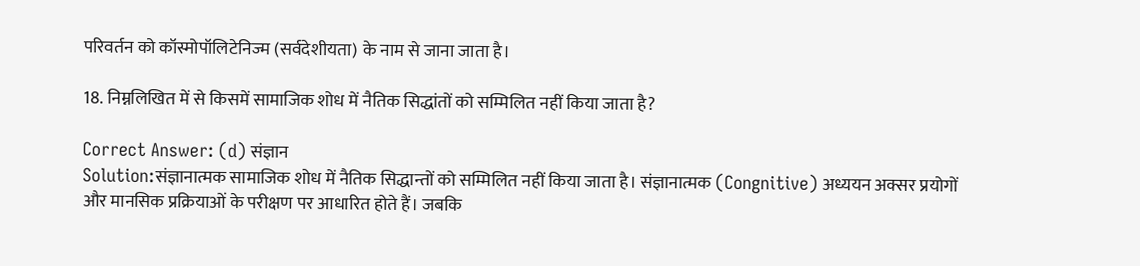परिवर्तन को कॉस्मोपॉलिटेनिज्म (सर्वदेशीयता) के नाम से जाना जाता है।

18. निम्नलिखित में से किसमें सामाजिक शोध में नैतिक सिद्धांतों को सम्मिलित नहीं किया जाता है?

Correct Answer: (d) संज्ञान
Solution:संज्ञानात्मक सामाजिक शोध में नैतिक सिद्धान्तों को सम्मिलित नहीं किया जाता है। संज्ञानात्मक (Congnitive) अध्ययन अक्सर प्रयोगों और मानसिक प्रक्रियाओं के परीक्षण पर आधारित होते हैं। जबकि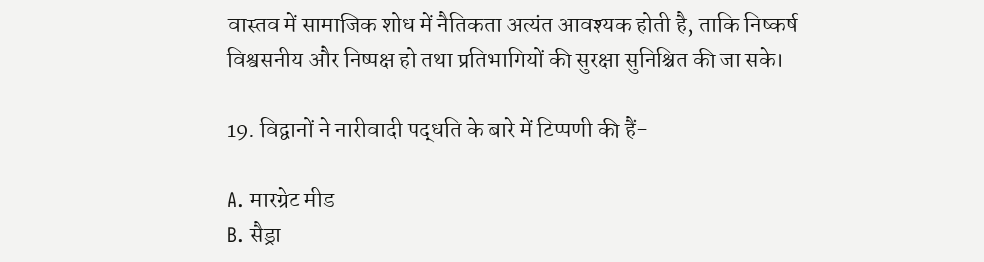वास्तव में सामाजिक शोध में नैतिकता अत्यंत आवश्यक होती है, ताकि निष्कर्ष विश्वसनीय और निष्पक्ष हो तथा प्रतिभागियों की सुरक्षा सुनिश्चित की जा सके।

19. विद्वानों ने नारीवादी पद्धति के बारे में टिप्पणी की हैं-

A. मारग्रेट मीड
B. सैड्रा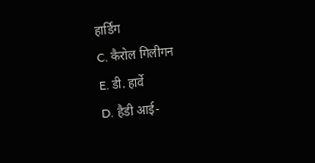हार्डिंग
C. कैरोल गिलीगन
E. डी. हार्वे
D. हैडी आई-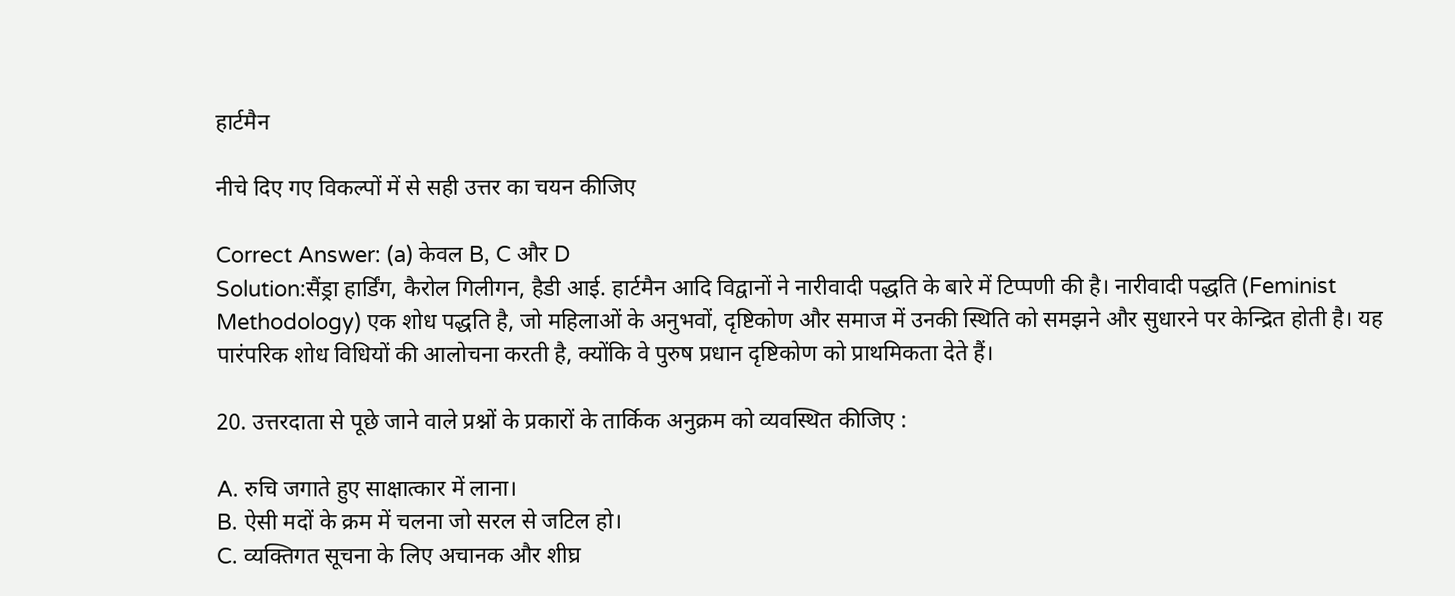हार्टमैन

नीचे दिए गए विकल्पों में से सही उत्तर का चयन कीजिए

Correct Answer: (a) केवल B, C और D
Solution:सैंड्रा हार्डिंग, कैरोल गिलीगन, हैडी आई. हार्टमैन आदि विद्वानों ने नारीवादी पद्धति के बारे में टिप्पणी की है। नारीवादी पद्धति (Feminist Methodology) एक शोध पद्धति है, जो महिलाओं के अनुभवों, दृष्टिकोण और समाज में उनकी स्थिति को समझने और सुधारने पर केन्द्रित होती है। यह पारंपरिक शोध विधियों की आलोचना करती है, क्योंकि वे पुरुष प्रधान दृष्टिकोण को प्राथमिकता देते हैं।

20. उत्तरदाता से पूछे जाने वाले प्रश्नों के प्रकारों के तार्किक अनुक्रम को व्यवस्थित कीजिए :

A. रुचि जगाते हुए साक्षात्कार में लाना।
B. ऐसी मदों के क्रम में चलना जो सरल से जटिल हो।
C. व्यक्तिगत सूचना के लिए अचानक और शीघ्र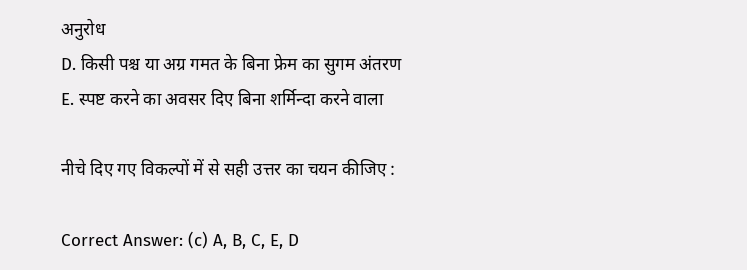अनुरोध
D. किसी पश्च या अग्र गमत के बिना फ्रेम का सुगम अंतरण
E. स्पष्ट करने का अवसर दिए बिना शर्मिन्दा करने वाला

नीचे दिए गए विकल्पों में से सही उत्तर का चयन कीजिए :

Correct Answer: (c) A, B, C, E, D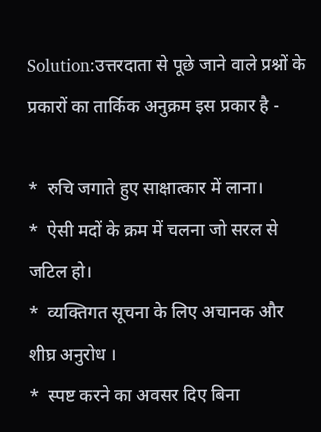Solution:उत्तरदाता से पूछे जाने वाले प्रश्नों के प्रकारों का तार्किक अनुक्रम इस प्रकार है -

*  रुचि जगाते हुए साक्षात्कार में लाना।
*  ऐसी मदों के क्रम में चलना जो सरल से जटिल हो।
*  व्यक्तिगत सूचना के लिए अचानक और शीघ्र अनुरोध ।
*  स्पष्ट करने का अवसर दिए बिना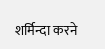शर्मिन्दा करने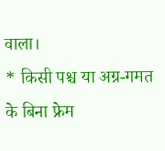वाला।
* किसी पश्च या अग्र-गमत के बिना फ्रेम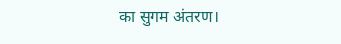का सुगम अंतरण।